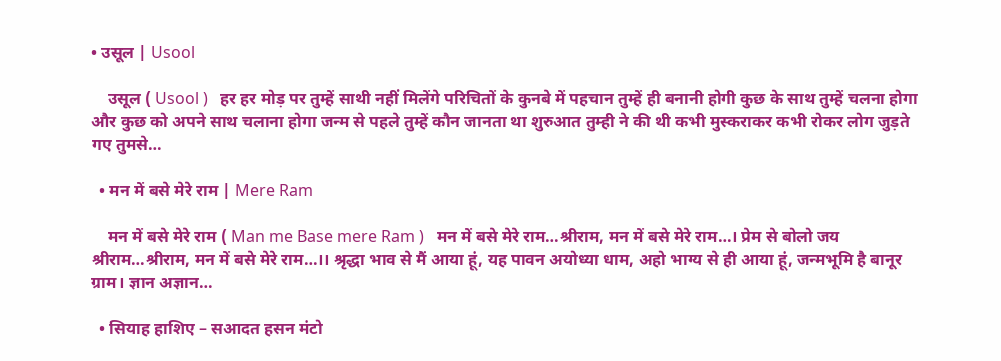• उसूल | Usool

    उसूल ( Usool )   हर हर मोड़ पर तुम्हें साथी नहीं मिलेंगे परिचितों के कुनबे में पहचान तुम्हें ही बनानी होगी कुछ के साथ तुम्हें चलना होगा और कुछ को अपने साथ चलाना होगा जन्म से पहले तुम्हें कौन जानता था शुरुआत तुम्ही ने की थी कभी मुस्कराकर कभी रोकर लोग जुड़ते गए तुमसे…

  • मन में बसे मेरे राम | Mere Ram

    मन में बसे मेरे राम ( Man me Base mere Ram )   मन में बसे मेरे राम…श्रीराम, मन में बसे मेरे राम…। प्रेम से बोलो जय श्रीराम…श्रीराम, मन में बसे मेरे राम…।। श्रृद्धा भाव से मैं आया हूं, यह पावन अयोध्या धाम, अहो भाग्य से ही आया हूं, जन्मभूमि है बानूर ग्राम। ज्ञान अज्ञान…

  • सियाह हाशिए – सआदत हसन मंटो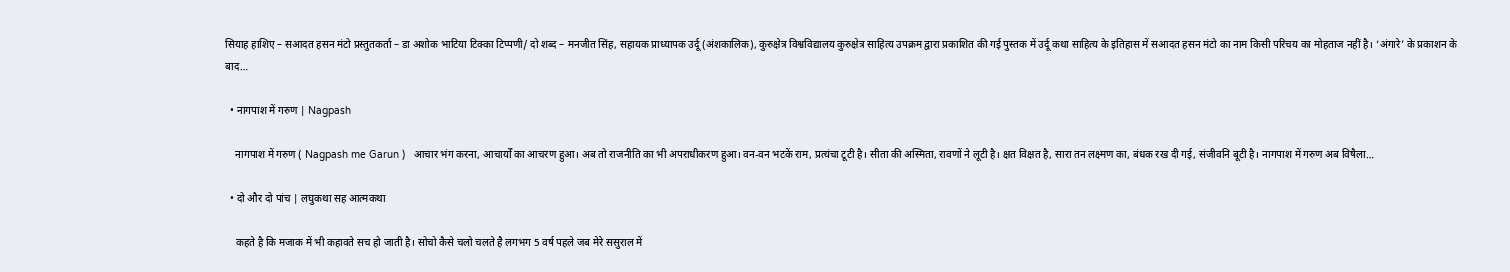सियाह हाशिए – सआदत हसन मंटो प्रस्तुतकर्ता – डा अशोक भाटिया टिक्का टिप्पणी/ दो शब्द – मनजीत सिंह, सहायक प्राध्यापक उर्दू (अंशकालिक), कुरुक्षेत्र विश्वविद्यालय कुरुक्षेत्र साहित्य उपक्रम द्वारा प्रकाशित की गई पुस्तक में उर्दू कथा साहित्य के इतिहास में सआदत हसन मंटो का नाम किसी परिचय का मोहताज नहीं है। ‘अंगारे’ के प्रकाशन के बाद…

  • नागपाश में गरुण | Nagpash

    नागपाश में गरुण ( Nagpash me Garun )   आचार भंग करना, आचार्यों का आचरण हुआ। अब तो राजनीति का भी अपराधीकरण हुआ। वन-वन भटकें राम, प्रत्यंचा टूटी है। सीता की अस्मिता, रावणों ने लूटी है। क्षत विक्षत है, सारा तन लक्ष्मण का, बंधक रख दी गई, संजीवनि बूटी है। नागपाश में गरुण अब विषैला…

  • दो और दो पांच | लघुकथा सह आत्मकथा

    कहते है कि मजाक में भी कहावते सच हो जाती है। सोचो कैसे चलो चलते है लगभग 5 वर्ष पहले जब मेरे ससुराल में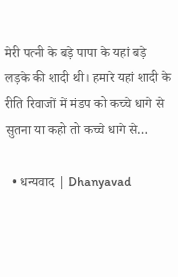मेरी पत्नी के बड़े पापा के यहां बड़े लड़के की शादी थी। हमारे यहां शादी के रीति रिवाजों में मंडप को कच्चे धागे से सुतना या कहो तो कच्चे धागे से…

  • धन्यवाद | Dhanyavad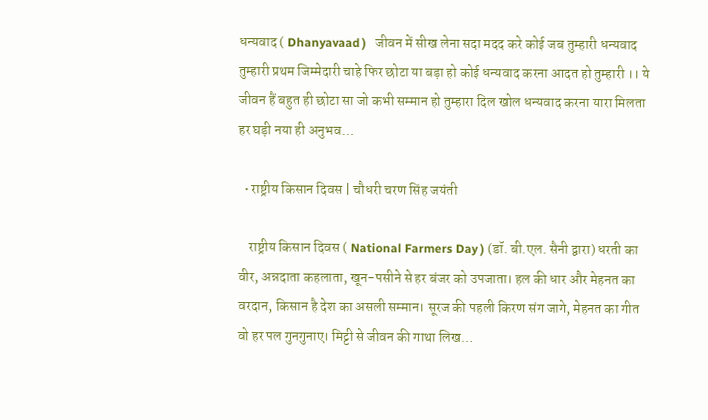धन्यवाद ( Dhanyavaad )   जीवन में सीख लेना सदा मदद करे कोई जब तुम्हारी धन्यवाद तुम्हारी प्रथम जिम्मेदारी चाहे फिर छोटा या बड़ा हो कोई धन्यवाद करना आदत हो तुम्हारी ।। ये जीवन हैं बहुत ही छोटा सा जो कभी सम्मान हो तुम्हारा दिल खोल धन्यवाद करना यारा मिलता हर घड़ी नया ही अनुभव…

  • राष्ट्रीय किसान दिवस | चौधरी चरण सिंह जयंती

    राष्ट्रीय किसान दिवस ( National Farmers Day ) (डॉ. बी.एल. सैनी द्वारा) धरती का वीर, अन्नदाता कहलाता, खून-पसीने से हर बंजर को उपजाता। हल की धार और मेहनत का वरदान, किसान है देश का असली सम्मान। सूरज की पहली किरण संग जागे, मेहनत का गीत वो हर पल गुनगुनाए। मिट्टी से जीवन की गाथा लिख…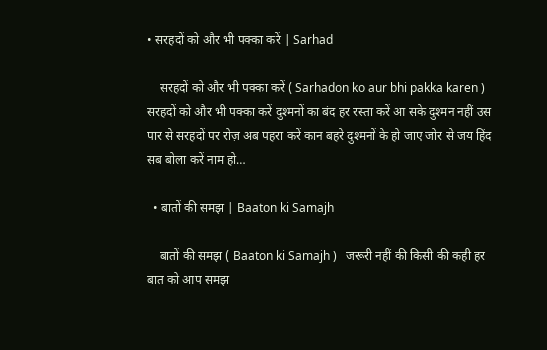• सरहदों को और भी पक्का करें | Sarhad

    सरहदों को और भी पक्का करें ( Sarhadon ko aur bhi pakka karen )   सरहदों को और भी पक्का करें दुश्मनों का बंद हर रस्ता करें आ सके दुश्मन नहीं उस पार से सरहदों पर रोज़ अब पहरा करें कान बहरे दुश्मनों के हो जाए जोर से जय हिंद सब बोला करें नाम हो…

  • बातों की समझ | Baaton ki Samajh

    बातों की समझ ( Baaton ki Samajh )   जरूरी नहीं की किसी की कही हर बात को आप समझ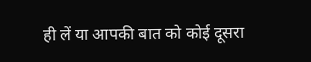ही लें या आपकी बात को कोई दूसरा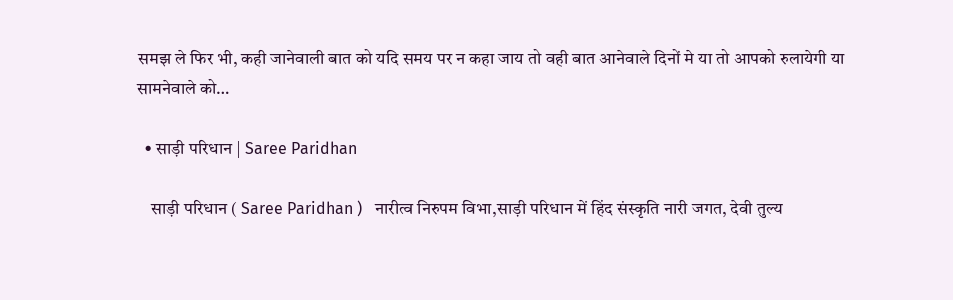समझ ले फिर भी, कही जानेवाली बात को यदि समय पर न कहा जाय तो वही बात आनेवाले दिनों मे या तो आपको रुलायेगी या सामनेवाले को…

  • साड़ी परिधान | Saree Paridhan

    साड़ी परिधान ( Saree Paridhan )   नारीत्व निरुपम विभा,साड़ी परिधान में हिंद संस्कृति नारी जगत, देवी तुल्य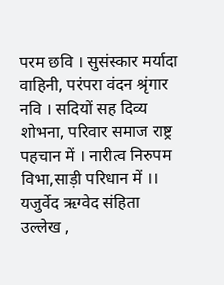परम छवि । सुसंस्कार मर्यादा वाहिनी, परंपरा वंदन श्रृंगार नवि । सदियों सह दिव्य शोभना, परिवार समाज राष्ट्र पहचान में । नारीत्व निरुपम विभा,साड़ी परिधान में ।। यजुर्वेद ऋग्वेद संहिता उल्लेख ,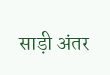साड़ी अंतर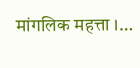मांगलिक महत्ता ।…